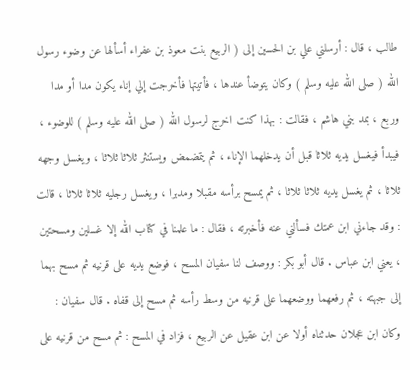طالب ، قال : أرسلني علي بن الحسين إلى ( الربيع بنت معوذ بن عفراء أسألها عن وضوء رسول الله ( صلى الله عليه وسلم ) وكان يتوضأ عندها ، فأتيتها فأخرجت إلي إناء يكون مدا أو مدا وربع ، بمد بني هاشم ، فقالت : بهذا كنت اخرج لرسول الله ( صلى الله عليه وسلم ) للوضوء ، فيبدأ فيغسل يديه ثلاثا قبل أن يدخلهما الإناء ، ثم يتمضمض ويستنثر ثلاثا ثلاثا ، ويغسل وجهه ثلاثا ، ثم يغسل يديه ثلاثا ثلاثا ، ثم يمسح برأسه مقبلا ومدبرا ، ويغسل رجليه ثلاثا ثلاثا ، قالت : وقد جاءني ابن عمتك فسألني عنه فأخبرته ، فقال : ما علمنا في كتاب الله إلا غسلين ومسحتين ، يعني ابن عباس . قال أبو بكر : ووصف لنا سفيان المسح ، فوضع يديه على قرنيه ثم مسح بهما إلى جبهته ، ثم رفعهما ووضعهما على قرنيه من وسط رأسه ثم مسح إلى قفاه . قال سفيان : وكان ابن عجلان حدثناه أولا عن ابن عقيل عن الربيع ، فزاد في المسح : ثم مسح من قرنيه على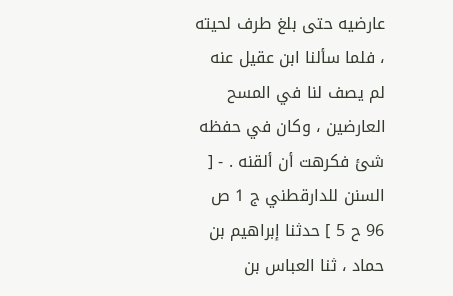عارضيه حتى بلغ طرف لحيته ، فلما سألنا ابن عقيل عنه لم يصف لنا في المسح العارضين ، وكان في حفظه شئ فكرهت أن ألقنه . - [ السنن للدارقطني ج 1 ص 96 ح 5 ] حدثنا إبراهيم بن حماد ، ثنا العباس بن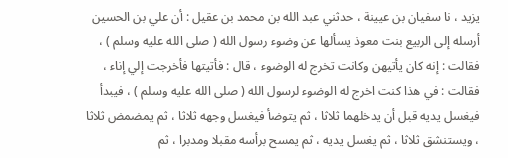يزيد ، نا سفيان بن عيينة ، حدثني عبد الله بن محمد بن عقيل : أن علي بن الحسين أرسله إلى الربيع بنت معوذ يسألها عن وضوء رسول الله ( صلى الله عليه وسلم ) ، فقالت : إنه كان يأتيهن وكانت تخرج له الوضوء ، قال : فأتيتها فأخرجت إلي إناء ، فقالت : في هذا كنت اخرج له الوضوء لرسول الله ( صلى الله عليه وسلم ) ، فيبدأ فيغسل يديه قبل أن يدخلهما ثلاثا ، ثم يتوضأ فيغسل وجهه ثلاثا ، ثم يمضمض ثلاثا ، ويستنشق ثلاثا ، ثم يغسل يديه ، ثم يمسح برأسه مقبلا ومدبرا ، ثم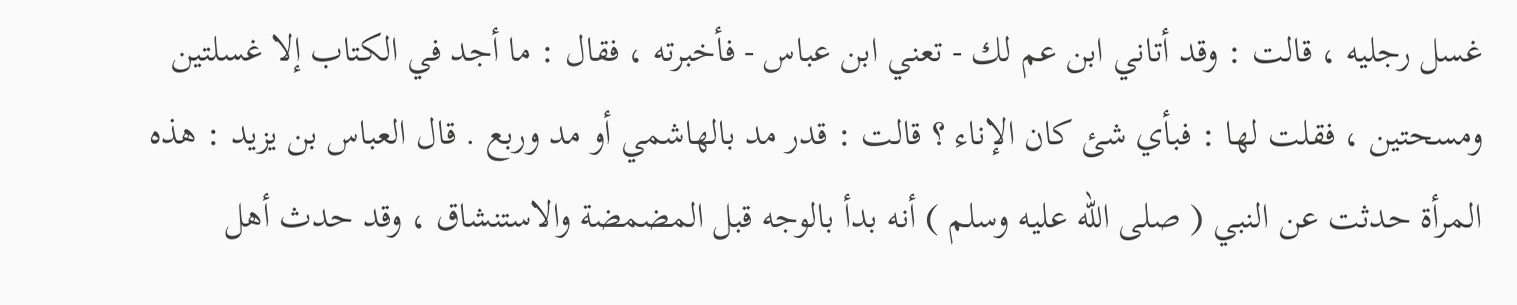غسل رجليه ، قالت : وقد أتاني ابن عم لك - تعني ابن عباس - فأخبرته ، فقال : ما أجد في الكتاب إلا غسلتين ومسحتين ، فقلت لها : فبأي شئ كان الإناء ؟ قالت : قدر مد بالهاشمي أو مد وربع . قال العباس بن يزيد : هذه المرأة حدثت عن النبي ( صلى الله عليه وسلم ) أنه بدأ بالوجه قبل المضمضة والاستنشاق ، وقد حدث أهل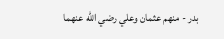بدر - منهم عثمان وعلي رضي الله عنهما